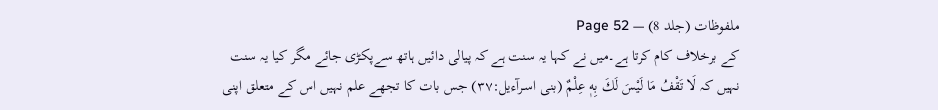ملفوظات (جلد 8) — Page 52
کے برخلاف کام کرتا ہے۔میں نے کہا یہ سنت ہے کہ پیالی دائیں ہاتھ سےپکڑی جائے مگر کیا یہ سنت نہیں کہ لَا تَقْفُ مَا لَيْسَ لَكَ بِهٖ عِلْمٌ (بنی اسـرآءیل:۳۷) جس بات کا تجھے علم نہیں اس کے متعلق اپنی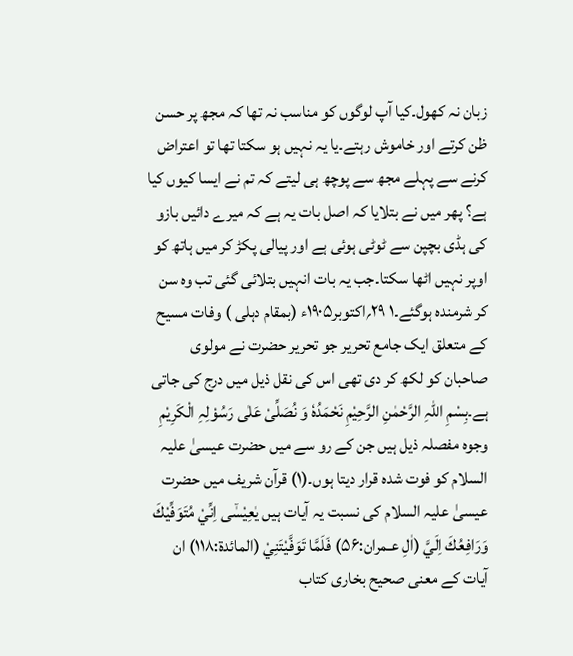زبان نہ کھول۔کیا آپ لوگوں کو مناسب نہ تھا کہ مجھ پر حسن ظن کرتے اور خاموش رہتے۔یا یہ نہیں ہو سکتا تھا تو اعتراض کرنے سے پہلے مجھ سے پوچھ ہی لیتے کہ تم نے ایسا کیوں کیا ہے؟ پھر میں نے بتلایا کہ اصل بات یہ ہے کہ میرے دائیں بازو کی ہڈی بچپن سے ٹوٹی ہوئی ہے اور پیالی پکڑ کر میں ہاتھ کو اوپر نہیں اٹھا سکتا۔جب یہ بات انہیں بتلائی گئی تب وہ سن کر شرمندہ ہوگئے۔۱ ۲۹؍اکتوبر۱۹۰۵ء (بمقام دہلی ) وفات مسیح کے متعلق ایک جامع تحریر جو تحریر حضرت نے مولوی صاحبان کو لکھ کر دی تھی اس کی نقل ذیل میں درج کی جاتی ہے۔بِسْمِ اللّٰہِ الرَّحْمٰنِ الرَّحِیْمِ نَحْمَدُہٗ وَ نُصَلِّیْ عَلٰی رَسُوْلِہِ الْکَرِیْمِ وجوہ مفصلہ ذیل ہیں جن کے رو سے میں حضرت عیسیٰ علیہ السلام کو فوت شدہ قرار دیتا ہوں۔(۱) قرآن شریف میں حضرت عیسیٰ علیہ السلام کی نسبت یہ آیات ہیں يٰعِيْسٰۤى اِنِّيْ مُتَوَفِّيْكَ وَرَافِعُكَ اِلَيَّ (اٰلِ عـمران:۵۶) فَلَمَّا تَوَفَّيْتَنِيْ (المائدۃ:۱۱۸) ان آیات کے معنی صحیح بخاری کتاب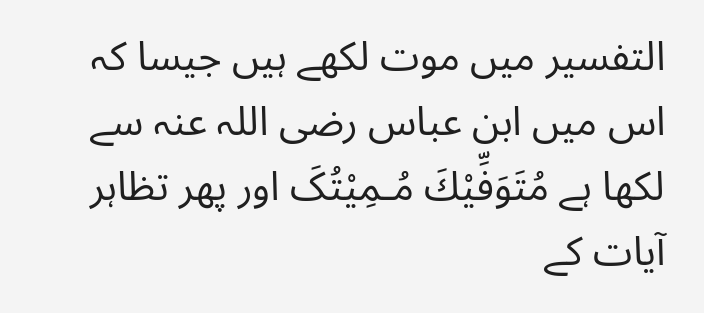التفسیر میں موت لکھے ہیں جیسا کہ اس میں ابن عباس رضی اللہ عنہ سے لکھا ہے مُتَوَفِّيْكَ مُـمِیْتُکَ اور پھر تظاہر آیات کے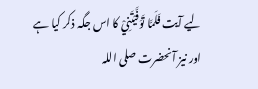لیے آیت فَلَمَّا تَوَفَّيْتَنِيْ کا اس جگہ ذکر کیا ہے اور نیز آنحضرت صلی اللہ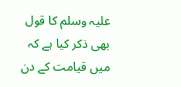علیہ وسلم کا قول بھی ذکر کیا ہے کہ میں قیامت کے دن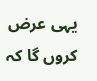یہی عرض کروں گا کہ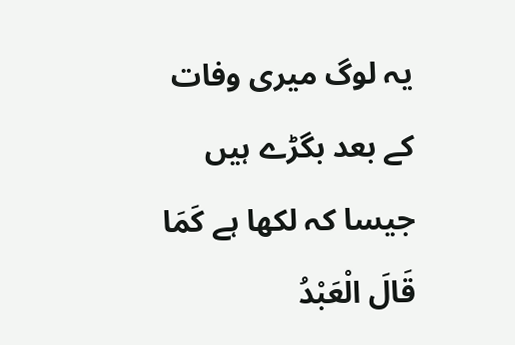یہ لوگ میری وفات کے بعد بگڑے ہیں جیسا کہ لکھا ہے کَمَا قَالَ الْعَبْدُ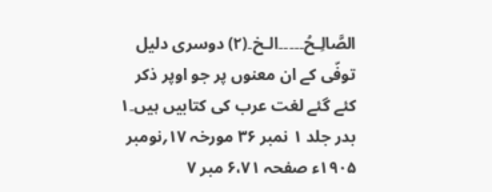الصَّالِـحُ۔۔۔۔۔الـخ۔(۲) دوسری دلیل توفّی کے ان معنوں پر جو اوپر ذکر کئے گئے لغت عرب کی کتابیں ہیں۔۱ بدر جلد ۱ نمبر ۳۶ مورخہ ۱۷؍نومبر ۱۹۰۵ء صفحہ ۶،۷۱ مبر ۷